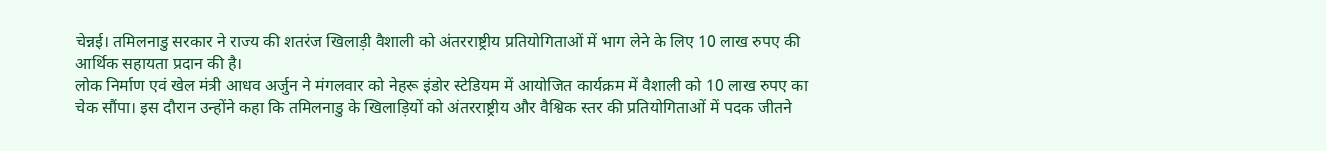चेन्नई। तमिलनाडु सरकार ने राज्य की शतरंज खिलाड़ी वैशाली को अंतरराष्ट्रीय प्रतियोगिताओं में भाग लेने के लिए 10 लाख रुपए की आर्थिक सहायता प्रदान की है।
लोक निर्माण एवं खेल मंत्री आधव अर्जुन ने मंगलवार को नेहरू इंडोर स्टेडियम में आयोजित कार्यक्रम में वैशाली को 10 लाख रुपए का चेक सौंपा। इस दौरान उन्होंने कहा कि तमिलनाडु के खिलाड़ियों को अंतरराष्ट्रीय और वैश्विक स्तर की प्रतियोगिताओं में पदक जीतने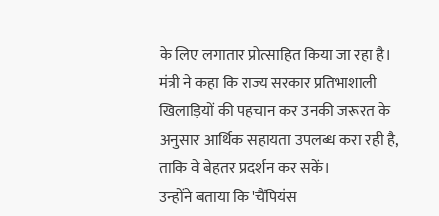के लिए लगातार प्रोत्साहित किया जा रहा है।
मंत्री ने कहा कि राज्य सरकार प्रतिभाशाली खिलाड़ियों की पहचान कर उनकी जरूरत के अनुसार आर्थिक सहायता उपलब्ध करा रही है, ताकि वे बेहतर प्रदर्शन कर सकें।
उन्होंने बताया कि 'चैंपियंस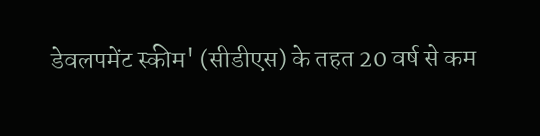डेवलपमेंट स्कीम' (सीडीएस) के तहत 20 वर्ष से कम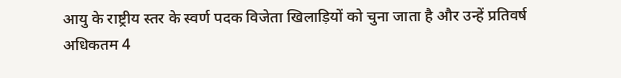आयु के राष्ट्रीय स्तर के स्वर्ण पदक विजेता खिलाड़ियों को चुना जाता है और उन्हें प्रतिवर्ष अधिकतम 4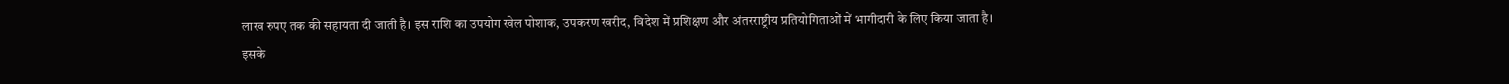लाख रुपए तक की सहायता दी जाती है। इस राशि का उपयोग खेल पोशाक, उपकरण खरीद, विदेश में प्रशिक्षण और अंतरराष्ट्रीय प्रतियोगिताओं में भागीदारी के लिए किया जाता है।
इसके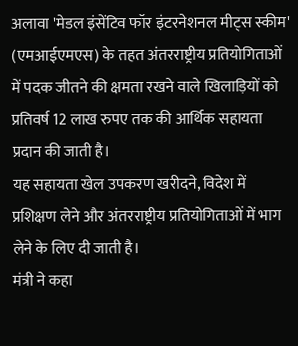अलावा 'मेडल इंसेंटिव फॉर इंटरनेशनल मीट्स स्कीम' (एमआईएमएस) के तहत अंतरराष्ट्रीय प्रतियोगिताओं में पदक जीतने की क्षमता रखने वाले खिलाड़ियों को प्रतिवर्ष 12 लाख रुपए तक की आर्थिक सहायता प्रदान की जाती है।
यह सहायता खेल उपकरण खरीदने, विदेश में प्रशिक्षण लेने और अंतरराष्ट्रीय प्रतियोगिताओं में भाग लेने के लिए दी जाती है।
मंत्री ने कहा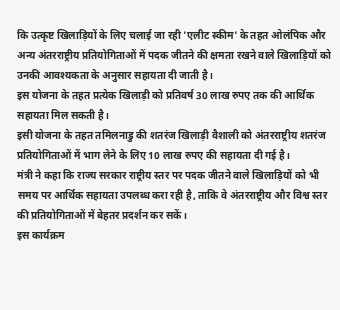कि उत्कृष्ट खिलाड़ियों के लिए चलाई जा रही 'एलीट स्कीम' के तहत ओलंपिक और अन्य अंतरराष्ट्रीय प्रतियोगिताओं में पदक जीतने की क्षमता रखने वाले खिलाड़ियों को उनकी आवश्यकता के अनुसार सहायता दी जाती है।
इस योजना के तहत प्रत्येक खिलाड़ी को प्रतिवर्ष 30 लाख रुपए तक की आर्थिक सहायता मिल सकती है।
इसी योजना के तहत तमिलनाडु की शतरंज खिलाड़ी वैशाली को अंतरराष्ट्रीय शतरंज प्रतियोगिताओं में भाग लेने के लिए 10 लाख रुपए की सहायता दी गई है।
मंत्री ने कहा कि राज्य सरकार राष्ट्रीय स्तर पर पदक जीतने वाले खिलाड़ियों को भी समय पर आर्थिक सहायता उपलब्ध करा रही है, ताकि वे अंतरराष्ट्रीय और विश्व स्तर की प्रतियोगिताओं में बेहतर प्रदर्शन कर सकें।
इस कार्यक्रम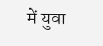में युवा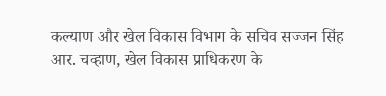कल्याण और खेल विकास विभाग के सचिव सज्जन सिंह आर. चव्हाण, खेल विकास प्राधिकरण के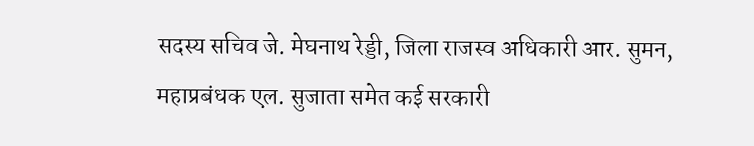सदस्य सचिव जे. मेघनाथ रेड्डी, जिला राजस्व अधिकारी आर. सुमन, महाप्रबंधक एल. सुजाता समेत कई सरकारी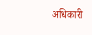अधिकारी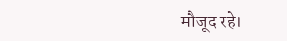मौजूद रहे।